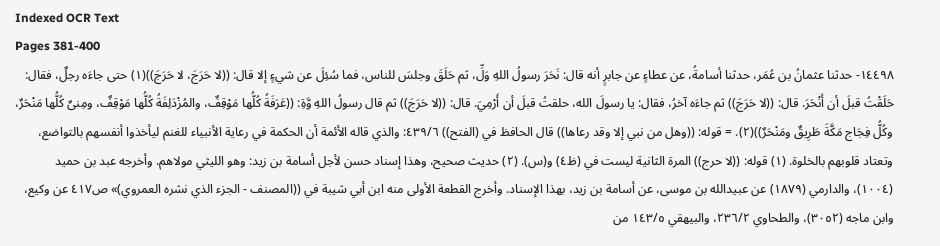Indexed OCR Text
Pages 381-400
١٤٤٩٨- حدثنا عثمانُ بن عُمَر، حدثنا أسامةُ، عن عطاءٍ عن جابرٍ أنه قال: نَحَرَ رسولُ اللهِ وَلِّ، ثم حَلَقَ وجلسَ للناس، فما سُئِلَ عن شيءٍ إلا قال: ((لا حَرَجَ، لا حَرَجَ))(١) حتى جاءَه رجلٌ، فقال: حَلَقْتُ قبلَ أن أَنْحَرَ. قال: ((لا حَرَجَ)) ثم جاءَه آخرُ، فقال: يا رسولَ الله، حلقتُ قبلَ أن أَرْمِيَ. قال: ((لا حَرَجَ)) ثم قال رسولُ اللهِ وَّةِ: ((عَرَفَةُ كُلُّها مَوْقِفٌ، والمُزْدَلِفَةُ كُلُّها مَوْقِفٌ، ومِنىٌ كُلُّها مَنْحَرٌ، وكُلُّ فِجَاج مَكَّةَ طَرِيقٌ ومَنْحَرٌ))(٢). = قوله: ((وهل من نبي إلا وقد رعاها)) قال الحافظ في (الفتح)) ٤٣٩/٦: والذي قاله الأئمة أن الحكمة في رعاية الأنبياء للغنم ليأخذوا أنفسهم بالتواضع، وتعتاد قلوبهم بالخلوة. (١) قوله: ((لا حرج)) المرة الثانية ليست في (ظ٤) و(س). (٢) حديث صحيح، وهذا إسناد حسن لأجل أسامة بن زيد: وهو الليثي مولاهم. وأخرجه عبد بن حميد (١٠٠٤)، والدارمي (١٨٧٩) عن عبيدالله بن موسی، عن أسامة بن زيد، بهذا الإسناد. وأخرج القطعة الأولى منه ابن أبي شيبة في ((المصنف - الجزء الذي نشره العمروي)» ص٤١٧ عن وكيع، وابن ماجه (٣٠٥٢)، والطحاوي ٢٣٦/٢، والبيهقي ١٤٣/٥ من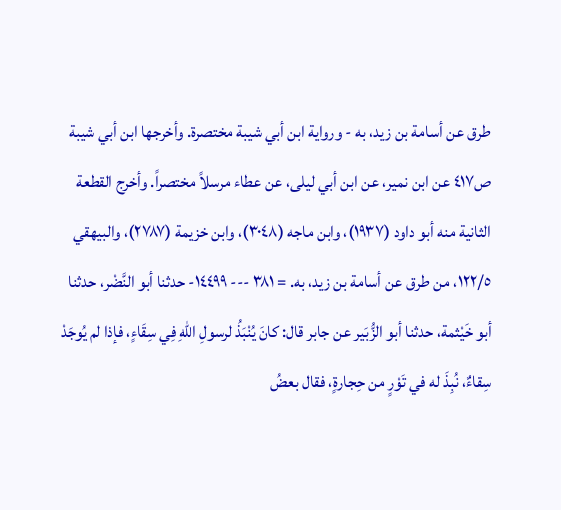طرق عن أسامة بن زيد، به - ورواية ابن أبي شيبة مختصرة. وأخرجها ابن أبي شيبة ص٤١٧ عن ابن نمير، عن ابن أبي ليلى، عن عطاء مرسلاً مختصراً. وأخرج القطعة الثانية منه أبو داود (١٩٣٧)، وابن ماجه (٣٠٤٨)، وابن خزيمة (٢٧٨٧)، والبيهقي ١٢٢/٥، من طرق عن أسامة بن زيد، به. = ٣٨١ --- ١٤٤٩٩- حدثنا أبو النَّضْر، حدثنا أبو خَيْثمة، حدثنا أبو الزُّبَير عن جابر قال: كانَ يُنْبَذُ لرسولِ اللهِ فِي سِقَاءٍ، فإذا لم يُوجَدْ سِقاءٌ، نُبِذَ له في تَوْرٍ من حِجارةٍ، فقال بعضُ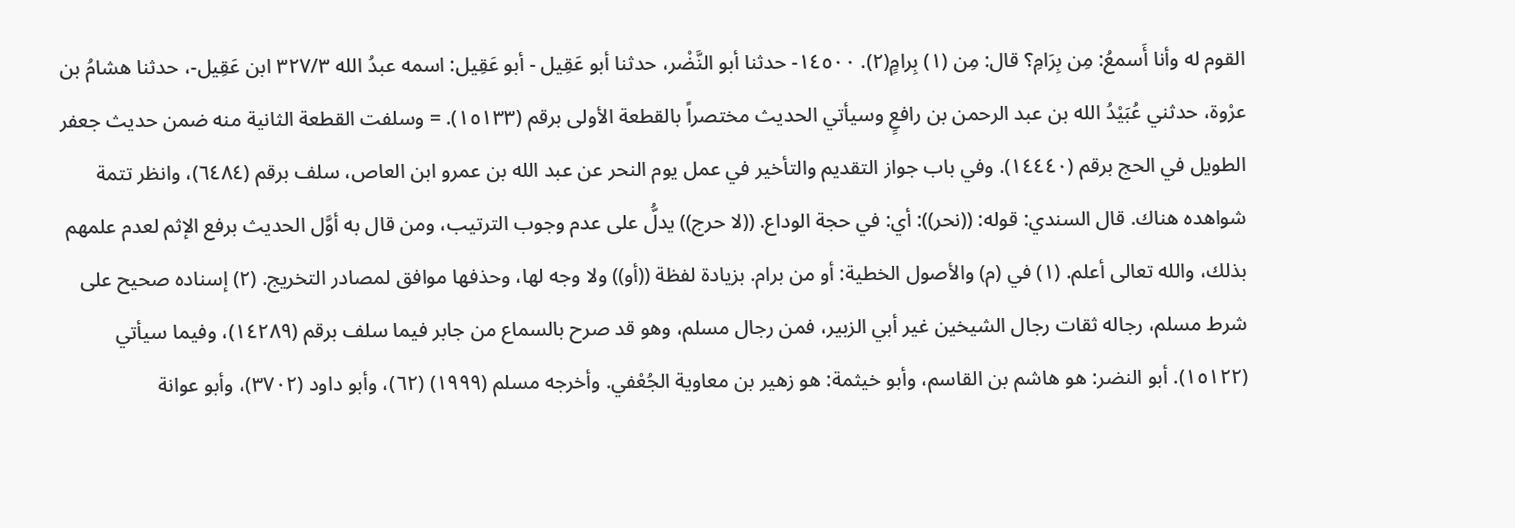القوم له وأنا أَسمعُ: مِن بِرَامِ؟ قال: مِن (١) بِرامٍ(٢). ١٤٥٠٠- حدثنا أبو النَّضْر، حدثنا أبو عَقِيل - أبو عَقِيل: اسمه عبدُ الله ٣٢٧/٣ ابن عَقِيل-، حدثنا هشامُ بن عرْوة، حدثني عُبَيْدُ الله بن عبد الرحمن بن رافعٍ وسيأتي الحديث مختصراً بالقطعة الأولى برقم (١٥١٣٣). = وسلفت القطعة الثانية منه ضمن حديث جعفر الطويل في الحج برقم (١٤٤٤٠). وفي باب جواز التقديم والتأخير في عمل يوم النحر عن عبد الله بن عمرو ابن العاص، سلف برقم (٦٤٨٤)، وانظر تتمة شواهده هناك. قال السندي: قوله: ((نحر)): أي: في حجة الوداع. ((لا حرج)) يدلُّ على عدم وجوب الترتيب، ومن قال به أوَّل الحديث برفع الإثم لعدم علمهم بذلك، والله تعالى أعلم. (١) في (م) والأصول الخطية: أو من برام. بزيادة لفظة ((أو)) ولا وجه لها، وحذفها موافق لمصادر التخريج. (٢) إسناده صحيح على شرط مسلم، رجاله ثقات رجال الشيخين غير أبي الزبير، فمن رجال مسلم، وهو قد صرح بالسماع من جابر فيما سلف برقم (١٤٢٨٩)، وفيما سيأتي (١٥١٢٢). أبو النضر: هو هاشم بن القاسم، وأبو خيثمة: هو زهير بن معاوية الجُعْفي. وأخرجه مسلم (١٩٩٩) (٦٢)، وأبو داود (٣٧٠٢)، وأبو عوانة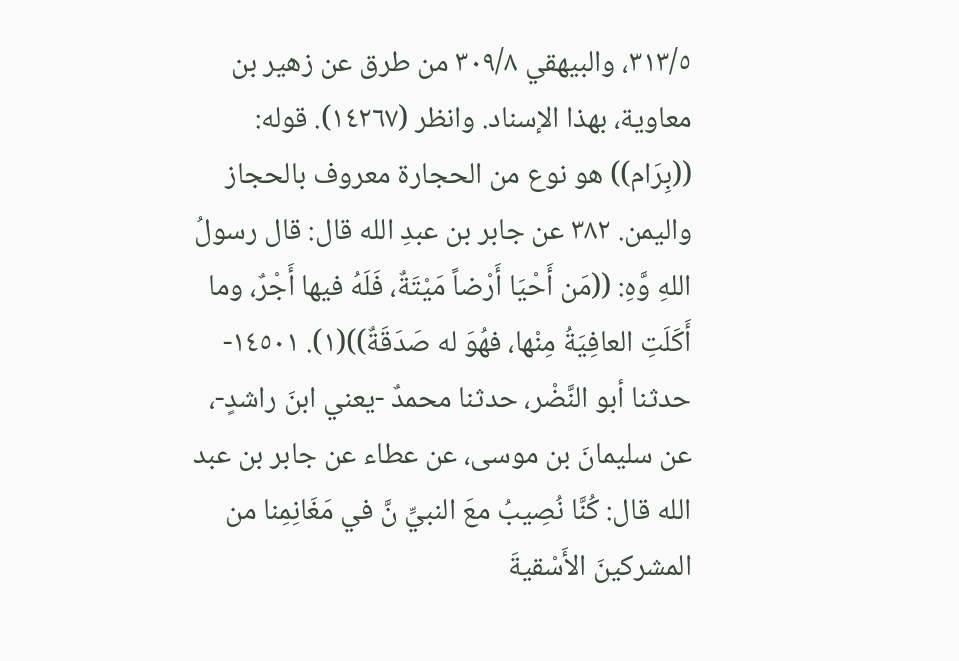٣١٣/٥، والبيهقي ٣٠٩/٨ من طرق عن زهير بن معاوية، بهذا الإسناد. وانظر (١٤٢٦٧). قوله: ((بِرَام)) هو نوع من الحجارة معروف بالحجاز واليمن. ٣٨٢ عن جابر بن عبدِ الله قال: قال رسولُ اللهِ وَّهِ: ((مَن أَحْيَا أَرْضاً مَيْتَةٌ، فَلَهُ فيها أَجْرٌ، وما أَكَلَتِ العافِيَةُ مِنْها، فهُوَ له صَدَقَةٌ))(١). ١٤٥٠١- حدثنا أبو النَّضْر، حدثنا محمدٌ -يعني ابنَ راشدٍ-، عن سليمانَ بن موسى، عن عطاء عن جابر بن عبد الله قال: كُنَّا نُصِيبُ معَ النبيِّ نَّ في مَغَانِمِنا من المشركينَ الأَسْقيةَ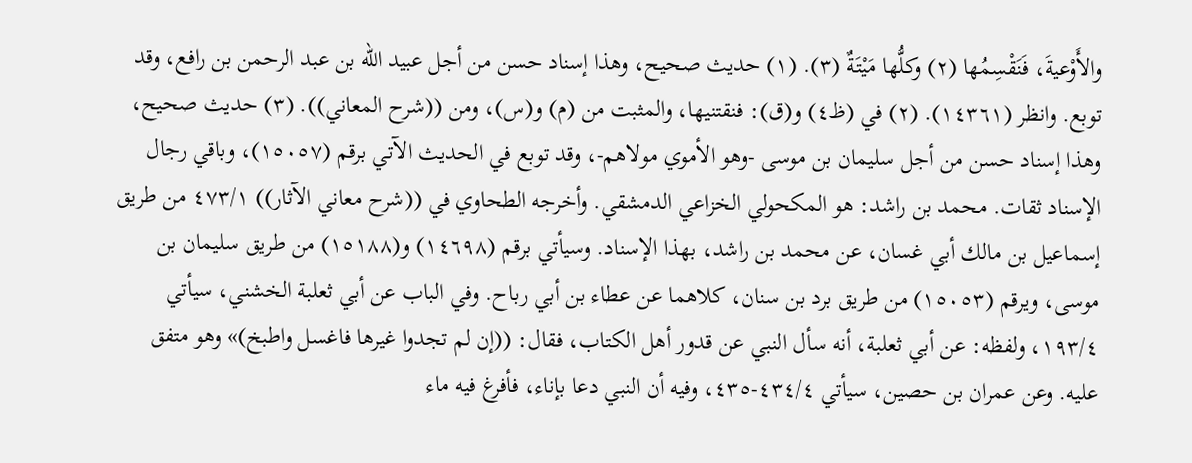والأَوْعيةَ، فَنَقْسِمُها (٢) وكلُّها مَيْتَةٌ (٣). (١) حديث صحيح، وهذا إسناد حسن من أجل عبيد الله بن عبد الرحمن بن رافع، وقد توبع. وانظر (١٤٣٦١). (٢) في (ظ٤) و(ق): فنقتنيها، والمثبت من (م) و(س)، ومن ((شرح المعاني)). (٣) حديث صحيح، وهذا إسناد حسن من أجل سليمان بن موسى -وهو الأموي مولاهم-، وقد توبع في الحديث الآتي برقم (١٥٠٥٧)، وباقي رجال الإسناد ثقات. محمد بن راشد: هو المكحولي الخزاعي الدمشقي. وأخرجه الطحاوي في ((شرح معاني الآثار)) ٤٧٣/١ من طريق إسماعيل بن مالك أبي غسان، عن محمد بن راشد، بهذا الإسناد. وسيأتي برقم (١٤٦٩٨) و(١٥١٨٨) من طريق سليمان بن موسى، ويرقم (١٥٠٥٣) من طريق برد بن سنان، كلاهما عن عطاء بن أبي رباح. وفي الباب عن أبي ثعلبة الخشني، سيأتي ١٩٣/٤، ولفظه: عن أبي ثعلبة، أنه سأل النبي عن قدور أهل الكتاب، فقال: ((إن لم تجدوا غيرها فاغسل واطبخ)» وهو متفق عليه. وعن عمران بن حصين، سيأتي ٤٣٤/٤-٤٣٥، وفيه أن النبي دعا بإناء، فأفرغ فيه ماء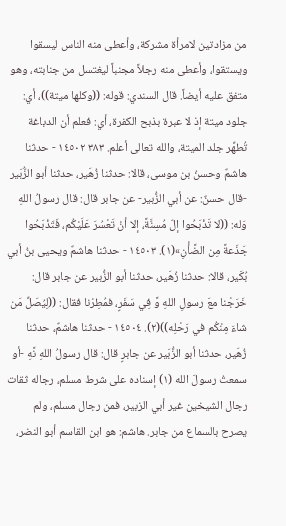من مزادتين لامرأة مشركة، وأعطى منه الناس ليسقوا ويستقوا، وأعطى منه رجلاً مجنباً ليغتسل من جنابته، وهو متفق عليه أيضاً. قال السندي: قوله: ((وكلها ميتة))، أي: جلود ميتة إذ لا عبرة بذبح الكفرة، أي: فعلم أن الدباغة تُطهِّر جلد الميتة، والله تعالى أعلم. ٣٨٣ ١٤٥٠٢ - حدثنا هاشمٌ وحسنُ بن موسى، قالا: حدثنا زُهَير، حدثنا أبو الزُّبَير -قال حسنٌ: عن أبي الزُّبير- عن جابر قال: قال رسولُ اللهِ وَله: ((لا تَذْبَحُوا إلّ مُسِنَّةً، إلا أنْ تَعْسُرَ عَلَيْكُم، فَتَذْبَحُوا جَذَعةً مِن الضَّأْنِ»(١). ١٤٥٠٣ - حدثنا هاشمٌ ويحيى بنُ أبي بُکَیر، قالا: حدثنا زُهَير، حدثنا أبو الزُّبیر عن جابر قال: خَرَجْنا معَ رسولِ اللهِ وَّ فِي سَفَرٍ، فمُطِرْنا فقال: ((لِيُصَلِّ مَن شاءَ مِنْكُم في رَحْلِه))(٢). ١٤٥٠٤ - حدثنا هاشمٌ، حدثنا زُهَير، حدثنا أبو الزُّبَير عن جابرٍ قال: قال رسولُ اللهِ نَّهِ -أو سمعتُ رسولَ الله (١) إسناده على شرط مسلم، رجاله ثقات رجال الشيخين غير أبي الزبير، فمن رجال مسلم، ولم يصرح بالسماع من جابر. هاشم: هو ابن القاسم أبو النضر،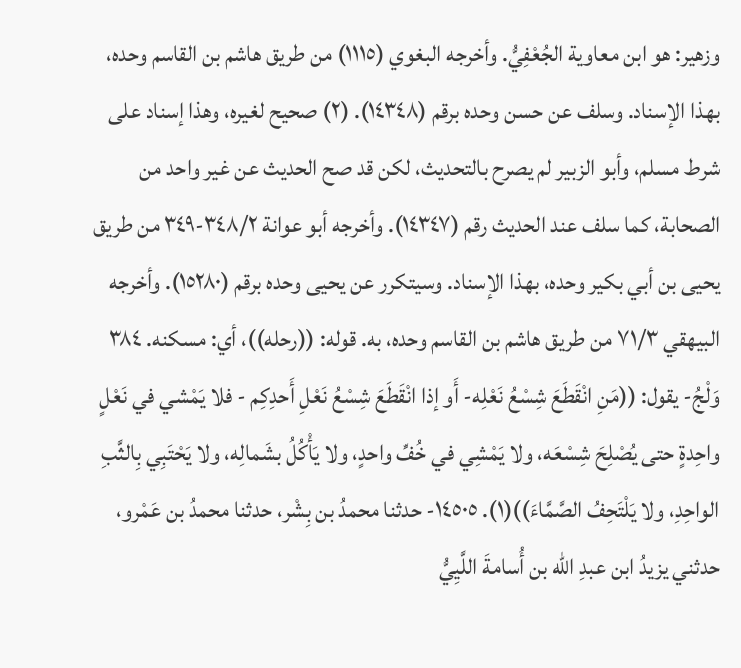وزهير: هو ابن معاوية الجُعْفِيُّ. وأخرجه البغوي (١١١٥) من طريق هاشم بن القاسم وحده، بهذا الإسناد. وسلف عن حسن وحده برقم (١٤٣٤٨). (٢) صحيح لغيره، وهذا إسناد على شرط مسلم، وأبو الزبير لم يصرح بالتحديث، لكن قد صح الحديث عن غير واحد من الصحابة، كما سلف عند الحديث رقم (١٤٣٤٧). وأخرجه أبو عوانة ٣٤٨/٢-٣٤٩ من طريق يحيى بن أبي بكير وحده، بهذا الإسناد. وسیتکرر عن یحیی وحده برقم (١٥٢٨٠). وأخرجه البيهقي ٧١/٣ من طريق هاشم بن القاسم وحده، به. قوله: ((رحله))، أي: مسكنه. ٣٨٤ وَلْجُ- يقول: ((مَنِ انْقَطَعَ شِسْعُ نَعْلِه- أَو إذا انْقَطَعَ شِسْعُ نَعْلِ أَحدِكِم - فلا يَمْشي في نَعْلٍ واحِدةٍ حتى يُصْلِحَ شِسْعَه، ولا يَمْشِي في خُفِّ واحدٍ، ولا يَأْكُلُ بشَمالِه، ولا يَحْتَبِي بِالثَّبِ الواحِدِ، ولا يَلْتَحِفُ الصَّمَّاءَ))(١). ١٤٥٠٥- حدثنا محمدُ بن بِشْر، حدثنا محمدُ بن عَمْرو، حدثني يزيدُ ابن عبدِ الله بن أُسامةَ اللَّيِيُّ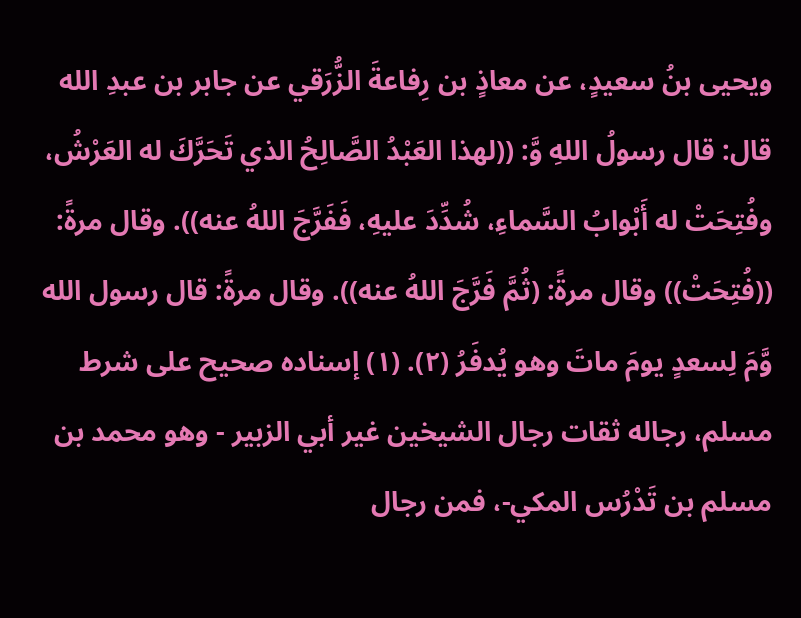ويحيى بنُ سعيدٍ، عن معاذٍ بن رِفاعةَ الزُّرَقي عن جابر بن عبدِ الله قال: قال رسولُ اللهِ وَّ: ((لهذا العَبْدُ الصَّالِحُ الذي تَحَرَّكَ له العَرْشُ، وفُتِحَتْ له أَبْوابُ السَّماءِ، شُدِّدَ عليهِ، فَفَرَّجَ اللهُ عنه)). وقال مرةً: ((فُتِحَتْ)) وقال مرةً: (ثُمَّ فَرَّجَ اللهُ عنه)). وقال مرةً: قال رسول الله وَّمَ لِسعدٍ يومَ ماتَ وهو يُدفَرُ (٢). (١) إسناده صحيح على شرط مسلم، رجاله ثقات رجال الشيخين غير أبي الزبير - وهو محمد بن مسلم بن تَدْرُس المكي-، فمن رجال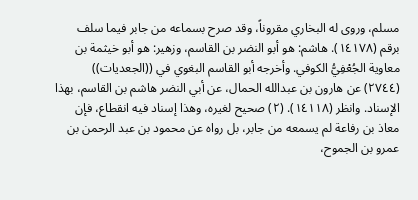مسلم، وروى له البخاري مقروناً، وقد صرح بسماعه من جابر فيما سلف برقم (١٤١٧٨). هاشم: هو أبو النضر بن القاسم، وزهير: هو أبو خيثمة بن معاوية الجُعْفِيُّ الكوفي. وأخرجه أبو القاسم البغوي في ((الجعديات)) (٢٧٤٤) عن هارون بن عبدالله الحمال، عن أبي النضر هاشم بن القاسم، بهذا الإسناد. وانظر (١٤١١٨). (٢) صحيح لغيره، وهذا إسناد فيه انقطاع، فإن معاذ بن رفاعة لم يسمعه من جابر، بل رواه عن محمود بن عبد الرحمن بن عمرو بن الجموح،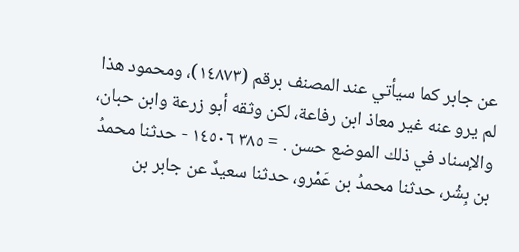عن جابر كما سيأتي عند المصنف برقم (١٤٨٧٣)، ومحمود هذا لم يرو عنه غير معاذ ابن رفاعة، لكن وثقه أبو زرعة وابن حبان، والإسناد في ذلك الموضع حسن . = ٣٨٥ ١٤٥٠٦ - حدثنا محمدُ بن بِشْر، حدثنا محمدُ بن عَمْرو، حدثنا سعيدٌ عن جابر بن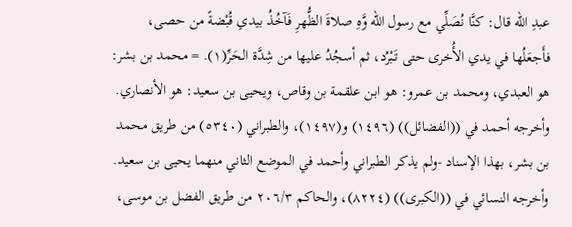عبدِ الله قال: كنَّا نُصَلِّي مع رسول الله وَّهِ صلاةَ الظُّهرِ فَآخُذُ بيدي قُبْضةً من حصى، فأَجعَلُها في يدي الأُخرى حتى تَبْرُد، ثم أسجُدُ عليها من شِدَّة الحَرِّ(١). = محمد بن بشر: هو العبدي، ومحمد بن عمرو: هو ابن علقمة بن وقاص، ويحيى بن سعيد: هو الأنصاري. وأخرجه أحمد في ((الفضائل)) (١٤٩٦) و(١٤٩٧)، والطبراني (٥٣٤٠) من طريق محمد بن بشر، بهذا الإسناد -ولم يذكر الطبراني وأحمد في الموضع الثاني منهما یحیی بن سعید. وأخرجه النسائي في ((الكبرى)) (٨٢٢٤)، والحاكم ٢٠٦/٣ من طريق الفضل بن موسى،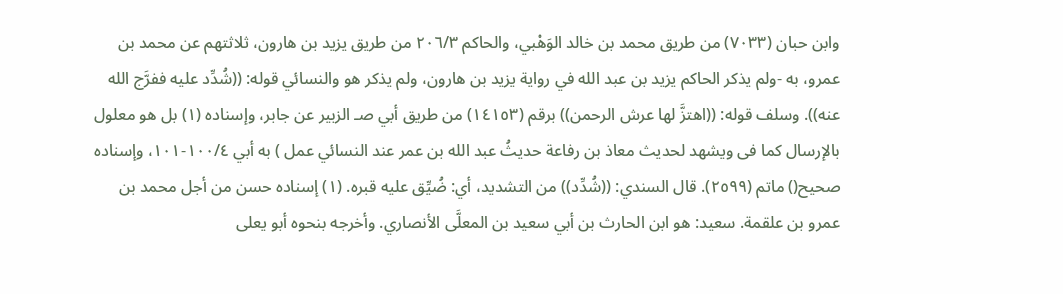وابن حبان (٧٠٣٣) من طريق محمد بن خالد الوَهْبي، والحاكم ٢٠٦/٣ من طريق يزيد بن هارون، ثلاثتهم عن محمد بن عمرو، به -ولم يذكر الحاكم يزيد بن عبد الله في رواية يزيد بن هارون، ولم يذكر هو والنسائي قوله: ((شُدِّد عليه ففرَّج الله عنه)). وسلف قوله: ((اهتزَّ لها عرش الرحمن)) برقم (١٤١٥٣) من طريق أبي صـ الزبير عن جابر، وإسناده (١) بل هو معلول بالإرسال كما فى ويشهد لحديث معاذ بن رفاعة حديثُ عبد الله بن عمر عند النسائي عمل ) به أبي ١٠٠/٤-١٠١، وإسناده صحيح() ماتم (٢٥٩٩). قال السندي: ((شُدِّد)) من التشديد، أي: ضُيِّق عليه قبره. (١) إسناده حسن من أجل محمد بن عمرو بن علقمة. سعيد: هو ابن الحارث بن أبي سعيد بن المعلَّى الأنصاري. وأخرجه بنحوه أبو يعلى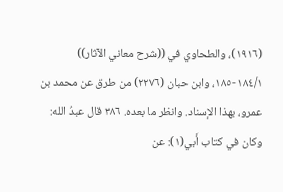(١٩١٦)، والطحاوي في ((شرح معاني الآثار)) ١٨٤/١-١٨٥، وابن حبان (٢٢٧٦) من طرق عن محمد بن عمرو، بهذا الإسناد. وانظر ما بعده. ٣٨٦ قال عبدُ الله: وكان في كتاب أَبي(١): عن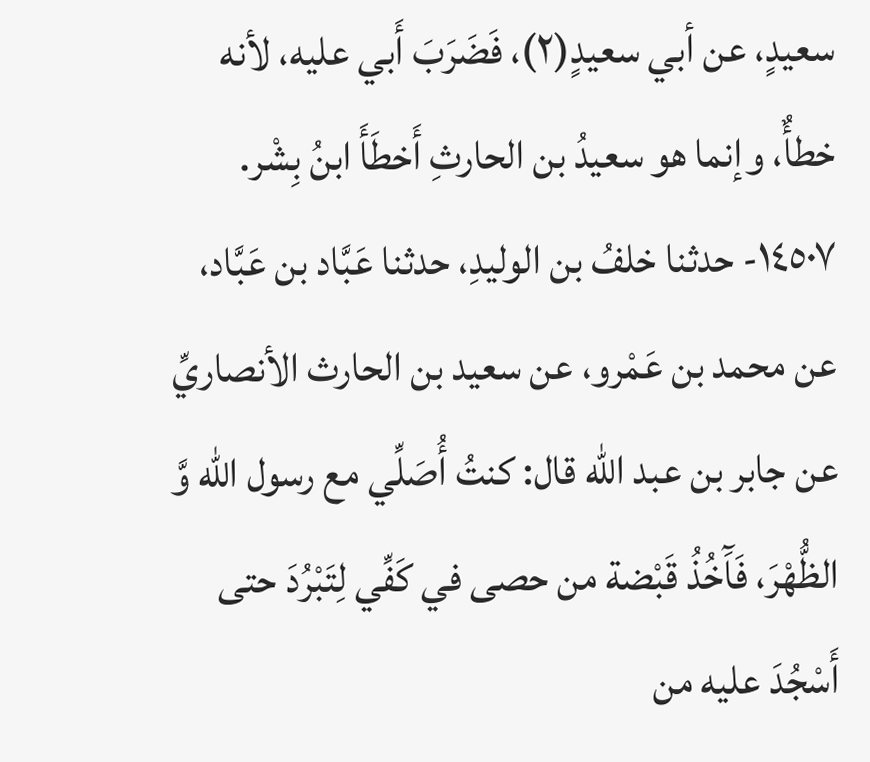سعيدٍ، عن أبي سعيدٍ(٢)، فَضَرَبَ أَبي عليه، لأنه خطأٌ، وإنما هو سعيدُ بن الحارثِ أَخطَأَ ابنُ بِشْر. ١٤٥٠٧- حدثنا خلفُ بن الوليدِ، حدثنا عَبَّاد بن عَبَّاد، عن محمد بن عَمْرو، عن سعيد بن الحارث الأنصاريِّ عن جابر بن عبد الله قال: كنتُ أُصَلِّي مع رسول الله وَّ الظُّهْرَ، فَآَخُذُ قَبْضة من حصى في كَفِّي لِتَبْرُدَ حتى أَسْجُدَ عليه من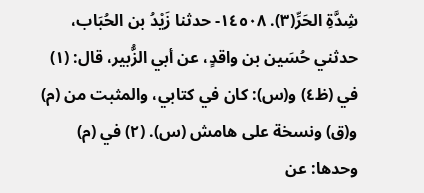شِدَّةِ الحَرِّ(٣). ١٤٥٠٨- حدثنا زَيْدُ بن الحُبَاب، حدثني حُسَين بن واقدٍ، عن أبي الزُّبیر، قال: (١) في (ظ٤) و(س): كان في كتابي، والمثبت من (م) و(ق) ونسخة على هامش (س). (٢) في (م) وحدها: عن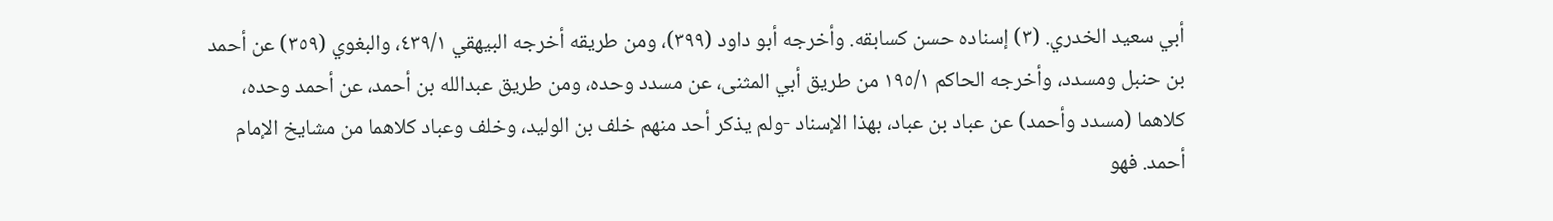أبي سعيد الخدري. (٣) إسناده حسن کسابقه. وأخرجه أبو داود (٣٩٩)، ومن طريقه أخرجه البيهقي ٤٣٩/١، والبغوي (٣٥٩) عن أحمد بن حنبل ومسدد، وأخرجه الحاكم ١٩٥/١ من طريق أبي المثنى، عن مسدد وحده، ومن طريق عبدالله بن أحمد، عن أحمد وحده، كلاهما (مسدد وأحمد) عن عباد بن عباد، بهذا الإسناد -ولم يذكر أحد منهم خلف بن الوليد، وخلف وعباد كلاهما من مشايخ الإمام أحمد. فهو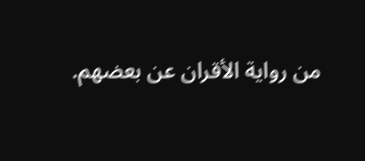من رواية الأقران عن بعضهم.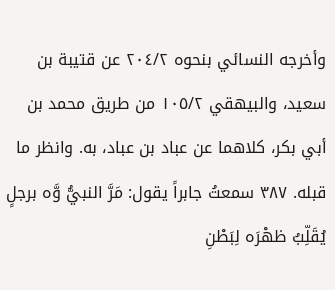وأخرجه النسائي بنحوه ٢٠٤/٢ عن قتيبة بن سعيد، والبيهقي ١٠٥/٢ من طريق محمد بن أبي بكر، كلاهما عن عباد بن عباد، به. وانظر ما قبله. ٣٨٧ سمعتُ جابراً يقول: مَرَّ النبيُّ وَّه برجلٍ يُقَلِّبُ ظهْرَه لِبَطْنِ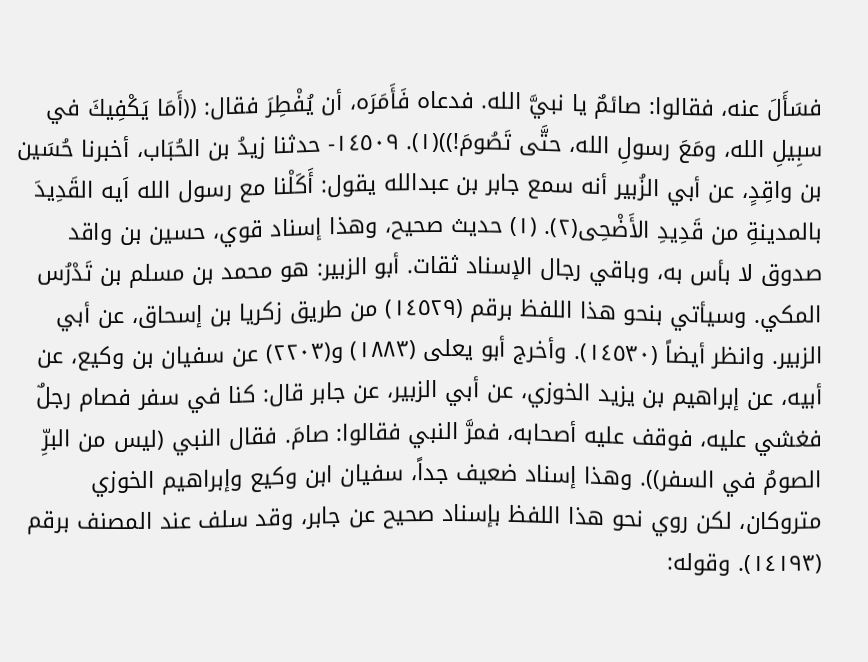فسَأَلَ عنه، فقالوا: صائمٌ يا نبيَّ الله. فدعاه فَأَمَرَه، أن يُفْطِرَ فقال: ((أَمَا يَكْفِيكَ في سبِيلِ الله، ومَعَ رسولِ الله، حتَّى تَصُومَ!))(١). ١٤٥٠٩- حدثنا زيدُ بن الحُبَاب، أخبرنا حُسَين بن واقِدٍ، عن أبي الزُبير أنه سمع جابر بن عبدالله يقول: أَكَلْنا مع رسول الله اَيه القَدِيدَ بالمدينةِ من قَدِيدِ الأَضْحِى(٢). (١) حدیث صحیح، وهذا إسناد قوي، حسین بن واقد صدوق لا بأس به، وباقي رجال الإسناد ثقات. أبو الزبير: هو محمد بن مسلم بن تَدْرُس المكي. وسيأتي بنحو هذا اللفظ برقم (١٤٥٢٩) من طريق زكريا بن إسحاق، عن أبي الزبير. وانظر أيضاً (١٤٥٣٠). وأخرج أبو يعلى (١٨٨٣) و(٢٢٠٣) عن سفيان بن وكيع، عن أبيه، عن إبراهيم بن يزيد الخوزي، عن أبي الزبير، عن جابر قال: كنا في سفر فصام رجلٌ فغشي عليه، فوقف عليه أصحابه، فمرَّ النبي فقالوا: صامَ. فقال النبي (ليس من البرِّ الصومُ في السفر)). وهذا إسناد ضعيف جداً، سفيان ابن وكيع وإبراهيم الخوزي متروكان، لكن روي نحو هذا اللفظ بإسناد صحيح عن جابر، وقد سلف عند المصنف برقم (١٤١٩٣). وقوله: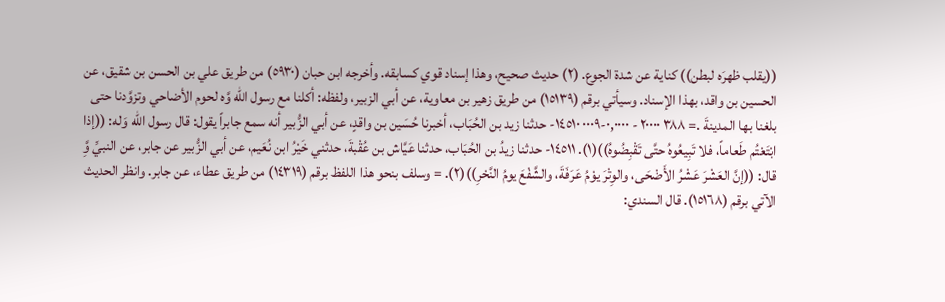((يقلب ظهرَه لبطن)) كناية عن شدة الجوع. (٢) حدیث صحیح، وهذا إسناد قوي كسابقه. وأخرجه ابن حبان (٥٩٣٠) من طريق علي بن الحسن بن شقيق، عن الحسين بن واقد، بهذا الإسناد. وسيأتي برقم (١٥١٣٩) من طريق زهير بن معاوية، عن أبي الزبير، ولفظه: أكلنا مع رسول الله وَّه لحوم الأضاحي وتزوَّدنا حتى بلغنا بها المدينةَ .= ٣٨٨ ٢٠٠٠٠ - ٠,٠٠٠٠-٠٠٠٩ ١٤٥١٠- حدثنا زيد بن الحُبَاب، أخبرنا حُسَين بن واقدٍ، عن أبي الزُّبیر أنه سمع جابراً يقول: قال رسول الله وَله: ((إذا ابْتَعْتُم طَعاماً، فلا تَبِيعُوهُ حتَّى تَقْبِضُوهُ))(١). ١٤٥١١- حدثنا زيدُ بن الحُبَاب، حدثنا عَيَّاش بن عُقْبةَ، حدثني خَيْرُ ابن نُعَيم، عن أبي الزُّبیر عن جابر، عن النبيِّ وَِّ قال: ((إنَّ العَشْرَ عَشْرُ الأَضْحَى، والوِتْرَ يوْمُ عَرَفَةَ، والشَّفْعَ يومُ النَّحْرِ))(٢). = وسلف بنحو هذا اللفظ برقم (١٤٣١٩) من طريق عطاء، عن جابر. وانظر الحديث الآتي برقم (١٥١٦٨). قال السندي: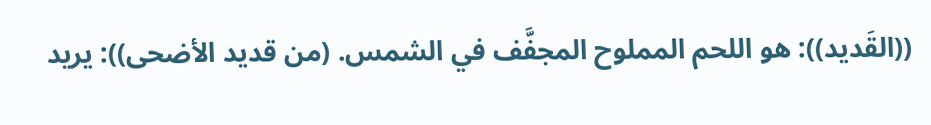((القَديد)): هو اللحم المملوح المجفَّف في الشمس. (من قديد الأضحى)): يريد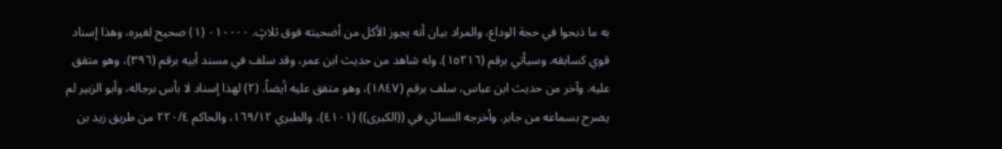به ما ذبحوا في حجة الوداع، والمراد بيان أنه يجوز الأكل من أضحيته فوق ثلاثٍ. ٠١٠٠٠٠ (١) صحيح لغيره، وهذا إسناد قوي كسابقه. وسيأتي برقم (١٥٢١٦). وله شاهد من حديث ابن عمر، وقد سلف في مسند أبيه برقم (٣٩٦)، وهو متفق عليه. وآخر من حديث ابن عباس، سلف برقم (١٨٤٧)، وهو متفق عليه أيضاً. (٢) لهذا إسناد لا بأس برجاله، وأبو الزبير لم يصرح بسماعه من جابر. وأخرجه النسائي في ((الكبرى)) (٤١٠١)، والطبري ١٦٩/١٢، والحاكم ٢٢٠/٤ من طريق زيد بن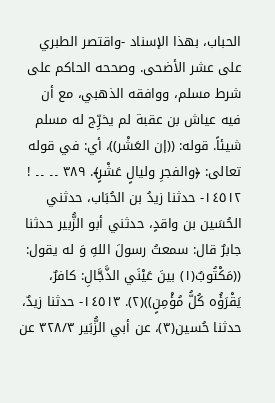الحباب، بهذا الإسناد -واقتصر الطبري على عشر الأضحى. وصححه الحاكم على شرط مسلم، ووافقه الذهبي، مع أن فيه عياش بن عقبة لم يخرِّج له مسلم شيئاً. قوله: ((إن العَشْر))، أي: في قوله تعالى: ﴿والفجرِ وليالٍ عَشْرٍ﴾. ٣٨٩ ۔۔ ۔۔ ! ١٤٥١٢- حدثنا زيدُ بن الحُبَاب، حدثني الحُسَين بن واقدٍ، حدثني أبو الزُّبیر حدثنا جابرٌ قال: سمعتُ رسولَ اللهِ وَ له يقول: ((مَكْتُوبٌ(١) بينَ عَيْنَي الذَّجَّالِ: كافرٌ، يَقْرَؤُه كُلُّ مُؤْمِنٍ))(٢). ١٤٥١٣- حدثنا زيدٌ، حدثنا حُسين(٣)، عن أبي الزُّبَير ٣٢٨/٣ عن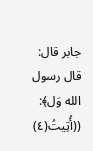جابر قال: قال رسول الله وَل﴾: ((أُتِيتُ(٤)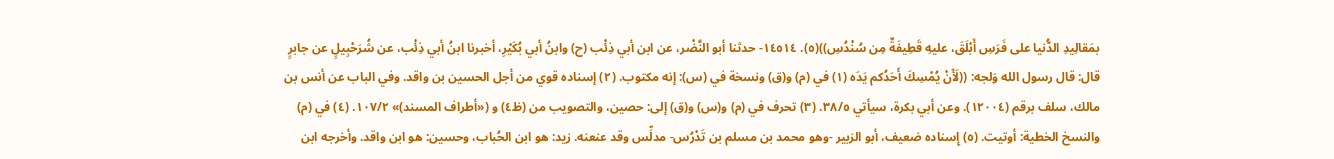بمَقالِيدِ الدُّنيا على فَرَسِ أَبْلَقَ، عليهِ قَطِيفَةٌ مِن سُنْدُسِ))(٥). ١٤٥١٤- حدثنا أبو النَّضْر، عن ابن أبي ذِئْب (ح) وابنُ أبي بُكَيْرِ، أخبرنا ابنُ أبي ذِئْب، عن شُرَحْبِيلٍ عن جابرٍ قال: قال رسول الله وَلجه: ((لَأَنْ يُمْسِكَ أَحَدُكم يَدَه (١) في (م) و(ق) ونسخة في (س): إنه مكتوب. (٢) إسناده قوي من أجل الحسين بن واقد. وفي الباب عن أنس بن مالك، سلف برقم (١٢٠٠٤). وعن أبي بكرة، سيأتي ٣٨/٥. (٣) تحرف في (م) و(س) و(ق) إلى: حصين، والتصويب من (ظ٤) و («أطراف المسند)» ١٠٧/٢. (٤) في (م) والنسخ الخطية: أوتيت. (٥) إِسناده ضعيف، أبو الزبير -وهو محمد بن مسلم بن تَدْرُس- مدلِّس وقد عنعنه. زيد: هو ابن الحُباب، وحسين: هو ابن واقد. وأخرجه ابن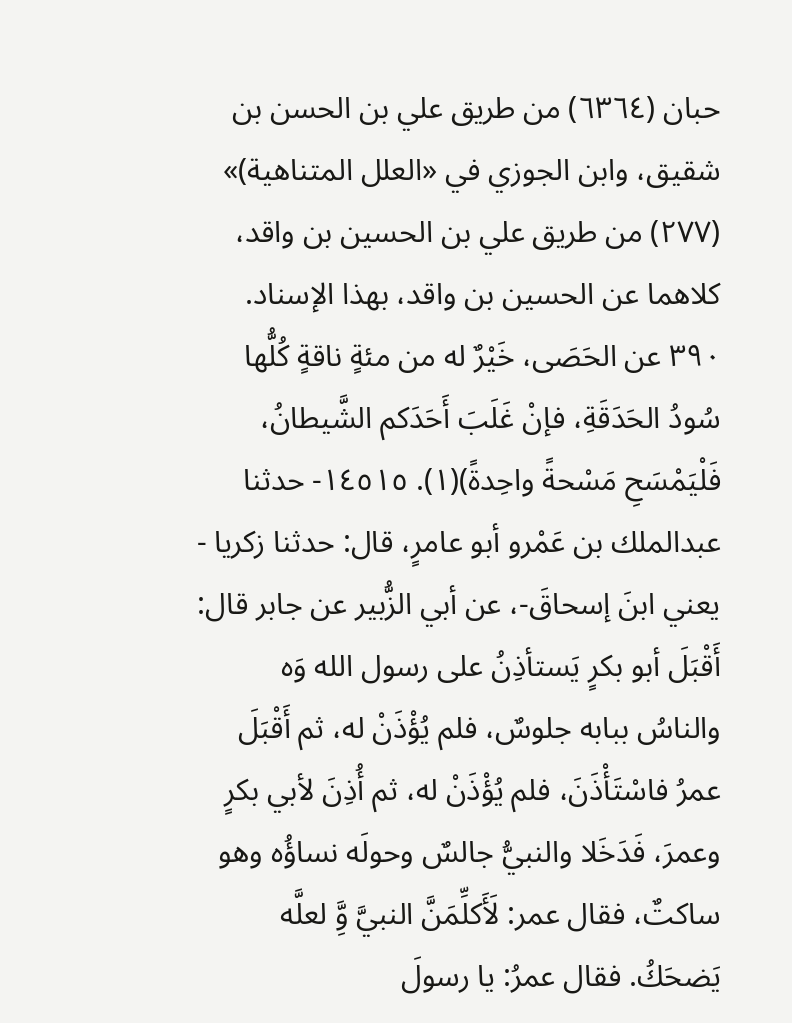حبان (٦٣٦٤) من طريق علي بن الحسن بن شقيق، وابن الجوزي في «العلل المتناهية)» (٢٧٧) من طريق علي بن الحسين بن واقد، كلاهما عن الحسين بن واقد، بهذا الإسناد. ٣٩٠ عن الحَصَى، خَيْرٌ له من مئةٍ ناقةٍ كُلُّها سُودُ الحَدَقَةِ، فإنْ غَلَبَ أَحَدَكم الشَّيطانُ، فَلْيَمْسَحِ مَسْحةً واحِدةً)(١). ١٤٥١٥- حدثنا عبدالملك بن عَمْرو أبو عامرٍ، قال: حدثنا زكريا - يعني ابنَ إسحاقَ-، عن أبي الزُّبير عن جابر قال: أَقْبَلَ أبو بكرٍ يَستأذِنُ على رسول الله وَه والناسُ ببابه جلوسٌ، فلم يُؤْذَنْ له، ثم أَقْبَلَ عمرُ فاسْتَأْذَنَ، فلم يُؤْذَنْ له، ثم أُذِنَ لأبي بكرٍ وعمرَ، فَدَخَلا والنبيُّ جالسٌ وحولَه نساؤُه وهو ساكتٌ، فقال عمر: لَأَكلِّمَنَّ النبيَّ وَِّ لعلَّه يَضحَكُ. فقال عمرُ: يا رسولَ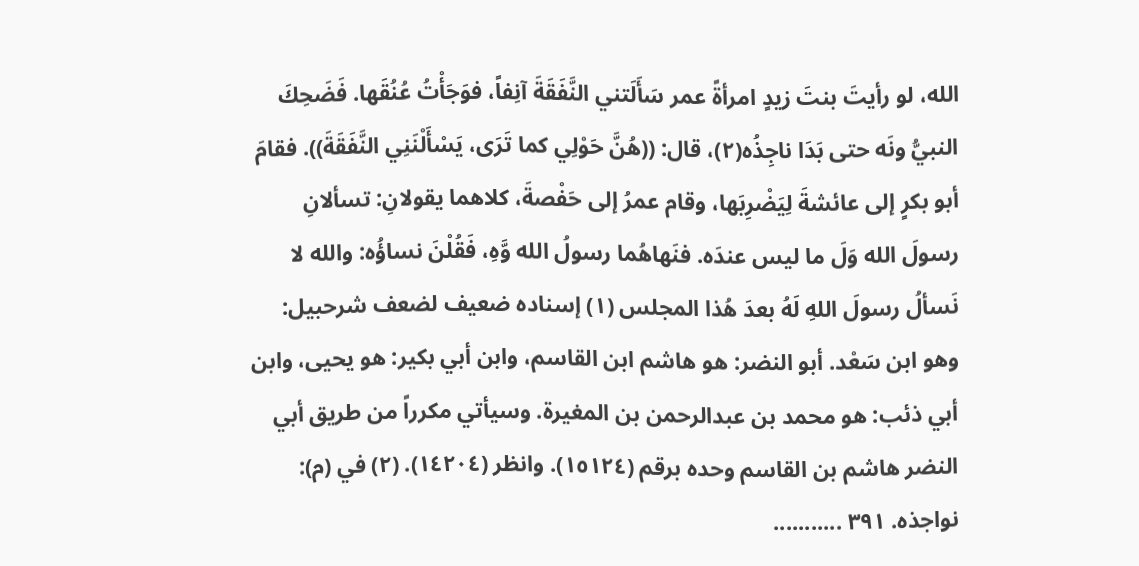الله، لو رأيتَ بنتَ زيدٍ امرأةً عمر سَأَلَتني النَّفَقَةَ آنِفاً، فوَجَأْتُ عُنُقَها. فَضَحِكَ النبيُّ ونَه حتى بَدَا ناجِذُه(٢)، قال: ((هُنَّ حَوْلِي كما تَرَى، يَسْأَلْنَنِي النَّفَقَةَ)). فقامَ أبو بكرٍ إلى عائشةَ لِيَضْرِبَها، وقام عمرُ إلى حَفْصةَ، كلاهما يقولانِ: تسألانِ رسولَ الله وَلَ ما ليس عندَه. فنَهاهُما رسولُ الله وَّهِ، فَقُلْنَ نساؤُه: والله لا نَسألُ رسولَ اللهِ لَهُ بعدَ هُذا المجلس (١) إسناده ضعيف لضعف شرحبيل: وهو ابن سَعْد. أبو النضر: هو هاشم ابن القاسم، وابن أبي بكير: هو يحيى، وابن أبي ذئب: هو محمد بن عبدالرحمن بن المغيرة. وسيأتي مكرراً من طريق أبي النضر هاشم بن القاسم وحده برقم (١٥١٢٤). وانظر (١٤٢٠٤). (٢) في (م): نواجذه. ٣٩١ ...........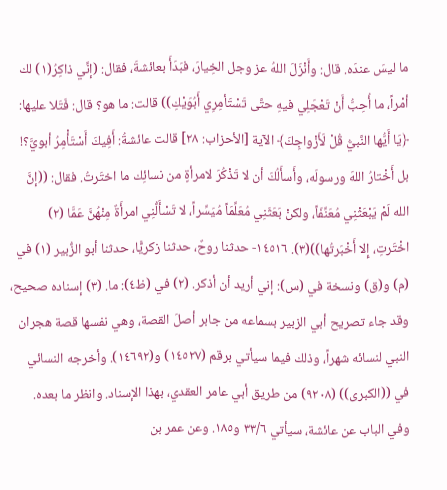ما ليسَ عندَه. قال: وأَنْزَلَ اللهُ عز وجل الخِيارَ، فبَدَأَ بعائشةَ، فقال: (إنِّي ذاكِرُ(١) لك أمْراً، ما أُحِبُّ أَنْ تَعْجَلِي فيهِ حتَّى تَسْتَأمِرِي أَبُوَيْكِ)) قالت: ما هو؟ قال: فَتَلا عليها: ﴿يَا أَيُّها النَّبيُّ قُلْ لَأَزْواجِكَ﴾ الآية [الأحزاب: ٢٨] قالت عائشةُ: أَفِيكَ أَسْتَأْمِرُ أبويَّ؟! بل أَخْتارُ اللهَ ورسولَه، وأَسأَلُكَ أن لا تَذْكُرَ لامرأةٍ من نسائِك ما اختَرتُ. فقال: ((إنَّ الله لَمْ يَبْعَثْنِي مُعَنِّفَاً، ولكنْ بَعَثَنِي مُعَلِّمَاً مُيَسِّراً، لا تَسْأَلُّنِي امرأَةٌ مِنْهُنَّ عَمَّا (٢) اخْتَرتِ، إِلا أَخْبَرتُها))(٣). ١٤٥١٦- حدثنا روحٌ، حدثنا زكريًّا، حدثنا أبو الزُّبير (١) في (م) و(ق) ونسخة في (س): إني أريد أن أذكر. (٢) في (ظ٤): ما. (٣) إسناده صحيح، وقد جاء تصريح أبي الزبير بسماعه من جابر أصلَ القصة، وهي نفسها قصة هجران النبي لنسائه شهراً، وذلك فيما سيأتي برقم (١٤٥٢٧) و(١٤٦٩٢). وأخرجه النسائي في ((الكبرى)) (٩٢٠٨) من طريق أبي عامر العقدي، بهذا الإسناد. وانظر ما بعده. وفي الباب عن عائشة، سيأتي ٣٣/٦ و١٨٥. وعن عمر بن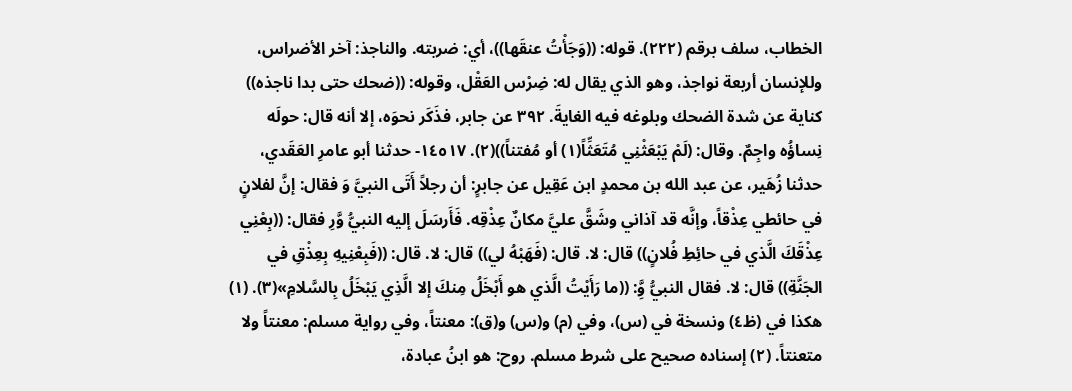الخطاب، سلف برقم (٢٢٢). قوله: ((وَجَأْتُ عنقَها))، أي: ضربته. والناجذ: آخر الأضراس، وللإنسان أربعة نواجذ، وهو الذي يقال له: ضِرْس العَقْل، وقوله: ((ضحك حتى بدا ناجذه)) كناية عن شدة الضحك وبلوغه فيه الغایةَ. ٣٩٢ عن جابر، فذَكَر نحوَه، إلا أنه قال: حولَه نِساؤُه واجِمٌ. وقال: (لَمْ يَبْعَثْنِي مُتَعَثِّاً(١) أو مُفتناً))(٢). ١٤٥١٧- حدثنا أبو عامرِ العَقَدي، حدثنا زُهَير، عن عبد الله بن محمدٍ ابن عَقِیل عن جابرٍ: أن رجلاً أَتَى النبيَّ وَ فقال: إنَّ لفلانٍ في حائطي عِذْقاً، وإنَّه قد آذاني وشَقَّ عليَّ مكانٌ عِذْقِه. فَأَرسَلَ إليه النبيُّ وَّرِ فقال: ((بِعْنِي عِذْقَكَ الَّذي في حائِطِ فُلانٍ)) قال: لا. قال: (فَهَبْهُ لي)) قال: لا. قال: ((فَبِعْنِيهِ بِعِذْقِ في الجَنَّةِ)) قال: لا. فقال النبيُّ وَِّ: ((ما رَأَيْتُ الَّذي هو أَبْخَلُ مِنكَ إلا الَّذِي يَبْخَلُ بِالسَّلامِ»(٣). (١) هكذا في (ظ٤) ونسخة في (س)، وفي (م) و(س) و(ق): معنتاً، وفي رواية مسلم: معنتاً ولا متعنتاً. (٢) إسناده صحيح على شرط مسلم. روح: هو ابنُ عبادة،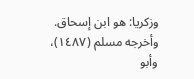وزكريا: هو ابن إسحاق. وأخرجه مسلم (١٤٨٧)، وأبو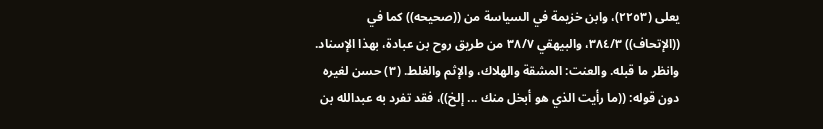يعلى (٢٢٥٣)، وابن خزيمة في السياسة من ((صحيحه)) كما في ((الإتحاف)) ٣٨٤/٣، والبيهقي ٣٨/٧ من طريق روح بن عبادة، بهذا الإسناد. وانظر ما قبله. والعنت: المشقة والهلاك، والإثم والغلط. (٣) حسن لغيره دون قوله: ((ما رأيت الذي هو أبخل منك ... إلخ))، فقد تفرد به عبدالله بن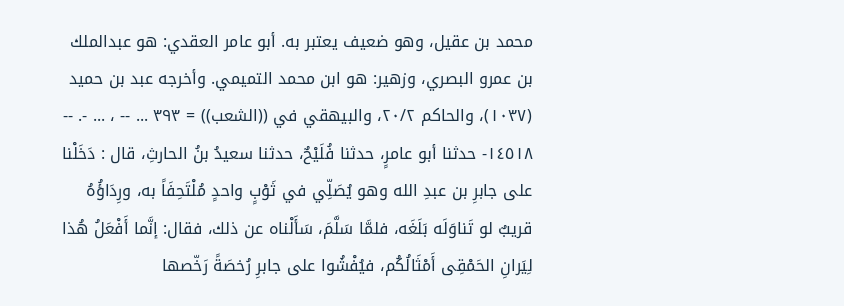محمد بن عقيل، وهو ضعيف يعتبر به. أبو عامر العقدي: هو عبدالملك بن عمرو البصري، وزهير: هو ابن محمد التميمي. وأخرجه عبد بن حميد (١٠٣٧)، والحاكم ٢٠/٢، والبيهقي في ((الشعب)) = ٣٩٣ ... -- ، ... -. -- ١٤٥١٨- حدثنا أبو عامرٍ، حدثنا فُلَيْحٌ، حدثنا سعيدُ بنُ الحارثِ، قال : دَخَلْنا على جابرِ بن عبدِ الله وهو يُصَلِّي في ثَوْبٍ واحدٍ مُلْتَحِفَاً به، ورِدَاؤُهُ قريبٌ لو تَناوَلَه بَلَغَه، فلمَّا سَلَّمَ، سَأَلْناه عن ذلك، فقال: إنَّما أَفْعَلُ هُذا لِيَرانِ الحَمْقِى أَمْثَالُكُم، فيُفْشُوا على جابرِ رُخصَةً رَخّصها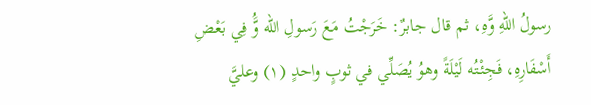رسولُ اللهِ وَّهِ، ثم قال جابرٌ: خَرَجْتُ مَعَ رَسولِ الله وَُّ فِي بَعْضِ أَسْفَارِهِ، فَجِئْتُه لَيْلَةً وهوُ يُصَلِّي في ثوبٍ واحدٍ (١) وعليَّ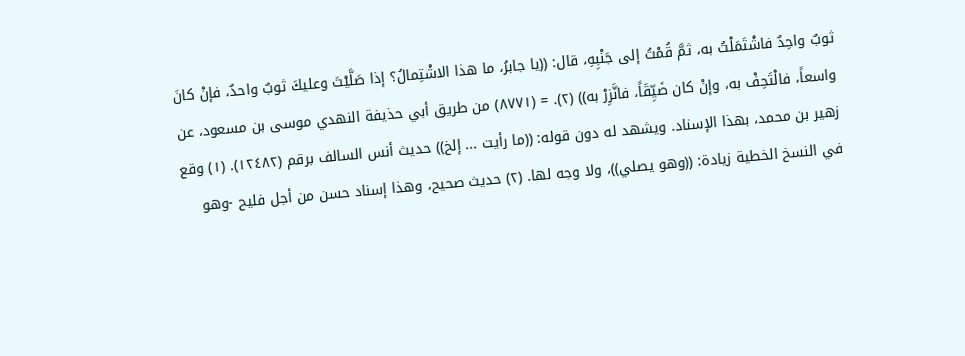ثوبٌ واحِدٌ فاشْتَمَلْتُ به، ثمَّ قُمْتُ إلى جَنْبِهِ، قال: ((يا جابرُ، ما هذا الاشْتِمالُ؟ إذا صَلَّيْتَ وعليكَ ثوبٌ واحدٌ، فإنْ كانَ واسعاً، فالْتَحِفْ به، وإنْ كان ضَيِّقَاً، فانَّزِرْ به)) (٢). = (٨٧٧١) من طريق أبي حذيفة النهدي موسى بن مسعود، عن زهير بن محمد، بهذا الإسناد. ويشهد له دون قوله: ((ما رأيت ... إلخ)) حديث أنس السالف برقم (١٢٤٨٢). (١) وقع في النسخ الخطية زيادة: ((وهو يصلي))، ولا وجه لها. (٢) حديث صحيح، وهذا إسناد حسن من أجل فليح -وهو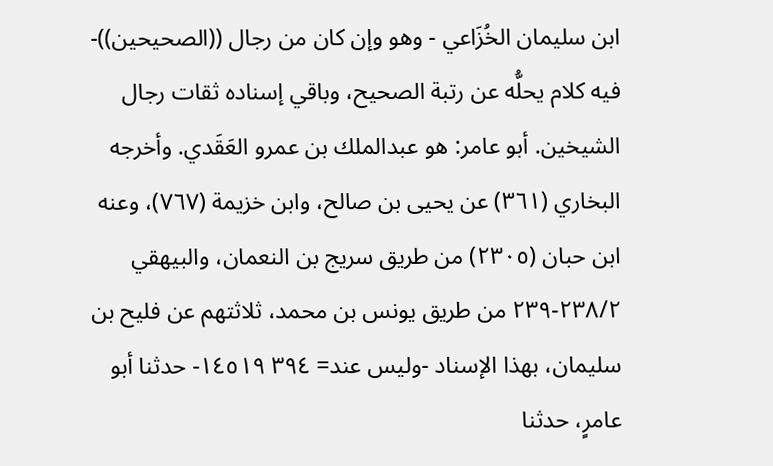ابن سليمان الخُزَاعي - وهو وإن كان من رجال ((الصحيحين))- فيه كلام يحلُّه عن رتبة الصحيح، وباقي إسناده ثقات رجال الشيخين. أبو عامر: هو عبدالملك بن عمرو العَقَدي. وأخرجه البخاري (٣٦١) عن يحيى بن صالح، وابن خزيمة (٧٦٧)، وعنه ابن حبان (٢٣٠٥) من طريق سريج بن النعمان، والبيهقي ٢٣٨/٢-٢٣٩ من طريق يونس بن محمد، ثلاثتهم عن فليح بن سليمان، بهذا الإسناد -وليس عند= ٣٩٤ ١٤٥١٩- حدثنا أبو عامرٍ، حدثنا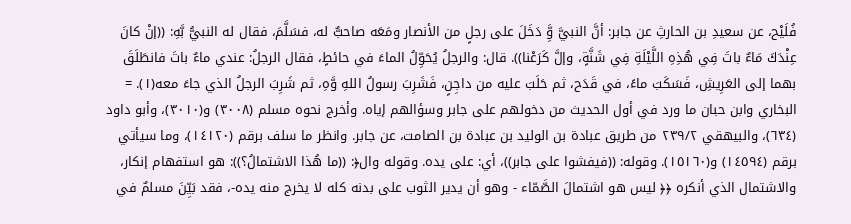فُلَيْح، عن سعيدِ بن الحارثِ عن جابر: أنَّ النبيَّ وَِّ دَخَلَ على رجلٍ من الأنصار ومَعَه صاحبٌّ له، فسَلَّمَ، فقال له النبيُّ بَّهِ: ((إنْ كانَ عِنْدَكَ مَاءٌ باتَ فِي هُذِهِ اللَّيْلَةِ فِي شَنَّةٍ، وإلَّ كَرَعْنا)). قال: والرجلُ يُحَوِّلُ الماءَ في حائطٍ، فقال الرجلُ: عندي ماءٌ باتَ فانطَلَقَ بهما إلى العَرِيشِ، فَسَكَبَ ماءً، في قَدَح، ثم حَلَبَ عليه من داجِنٍ، فَشَرِبَ رسولُ اللهِ وَّهِ، ثم شَرِبَ الرجلُ الذي جاءَ معه(١). = البخاري وابن حبان ما ورد في أول الحديث من دخولهم على جابر وسؤالهم إياه. وأخرج نحوه مسلم (٣٠٠٨) و(٣٠١٠)، وأبو داود (٦٣٤)، والبيهقي ٢٣٩/٢ من طريق عبادة بن الوليد بن عبادة بن الصامت، عن جابر. وانظر ما سلف برقم (١٤١٢٠)، وما سيأتي برقم (١٤٥٩٤) و(١٥١٦٠). وقوله: ((فيفشوا على جابر))، أي: على يده. وقوله وال﴿: ((ما هُذا الاشتمالُ؟)): هو استفهام إنكار، والاشتمال الذي أنكره ﴿﴿ ليس هو اشتمالَ الصَّمّاء - وهو أن يدير الثوب على بدنه كله لا يخرج منه يده-، فقد بَيِّنَ مسلمٌ في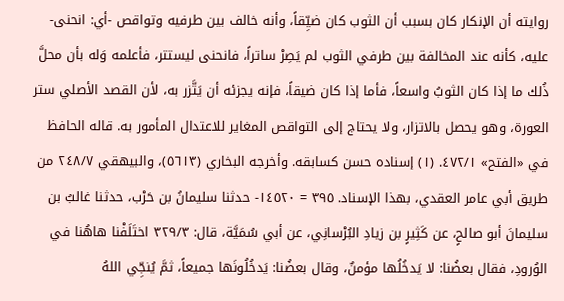روايته أن الإنكار كان بسبب أن الثوب كان ضيِّقاً، وأنه خالف بين طرفيه وتواقص -أي: انحنى- عليه، كأنه عند المخالفة بين طرفي الثوب لم يَصِرْ ساتراً، فانحنى ليستتر، فأعلمه وَله بأن محلَّ ذُلك ما إذا كان الثوبُ واسعاً، فأما إذا كان ضيقاً، فإنه يجزئه أن يَتَّزر به، لأن القصد الأصلي ستر العورة، وهو يحصل بالاتزار، ولا يحتاج إلى التواقص المغاير للاعتدال المأمور به. قاله الحافظ في «الفتح» ٤٧٢/١. (١) إسناده حسن كسابقه. وأخرجه البخاري (٥٦١٣)، والبيهقي ٢٤٨/٧ من طريق أبي عامر العقدي، بهذا الإسناد. ٣٩٥ = ١٤٥٢٠- حدثنا سليمانُ بن حَرْب، حدثنا غالبُ بن سليمانَ أبو صالحٍ، عن كَثِيرٍ بن زيادِ البُرْسانِي، عن أبي سُمَيَّة، قال: ٣٢٩/٣ اختَلَفْنا هاهُنا في الوُرودِ، فقال بعضُنا: لا يَدخُلُها مؤمنٌ، وقال بعضُنا: يَدخُلُونَها جميعاً، ثمَّ يُنجِّي اللهُ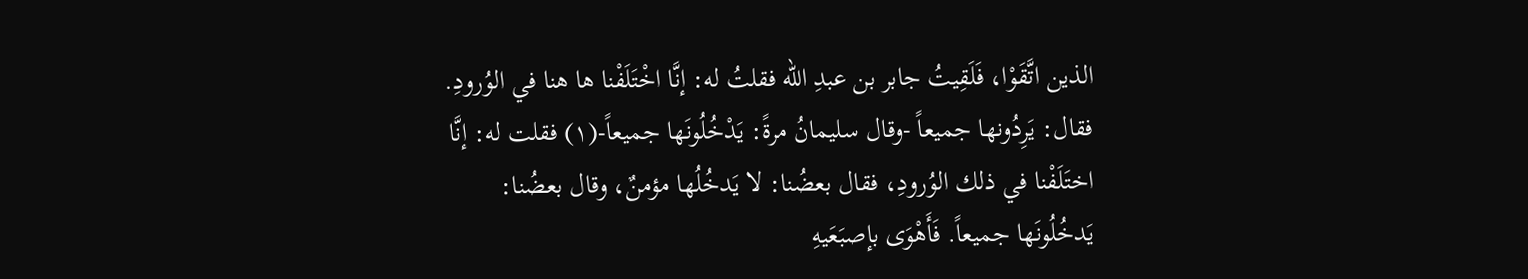الذين اتَّقَوْا، فَلَقِيتُ جابر بن عبدِ الله فقلتُ له: إنَّا اخْتَلَفْنا ها هنا في الوُرودِ. فقال: يَرِدُونها جميعاً -وقال سليمانُ مرةً: يَدْخُلُونَها جميعاً-(١) فقلت له: إنَّا اختَلَفْنا في ذلك الوُرودِ، فقال بعضُنا: لا يَدخُلُها مؤمنٌ، وقال بعضُنا: يَدخُلُونَها جميعاً. فَأَهْوَى بإصبَعَيهِ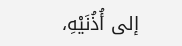إلى أُذُنَيْهِ،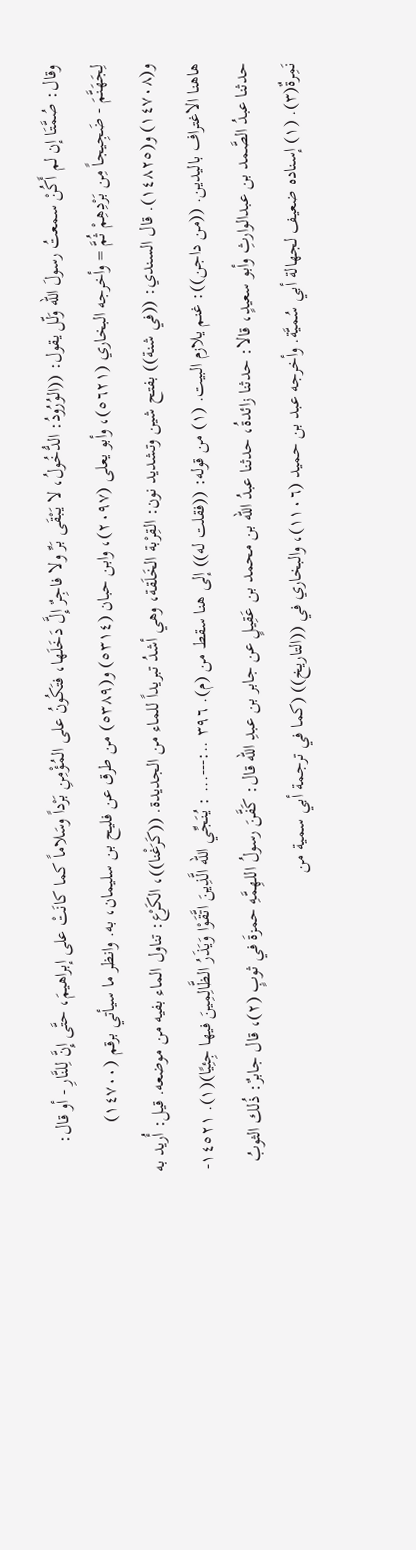وقال: صُمَّتَا إن لم أَكُنْ سمعتُ رسولَ الله وَلّل يقول: ((الوُرُودُ: الدُّخُولُ، لا يَبْقَى بَرِّ ولا فاجِرٌ إِلَّ دَخَلَها، فتَكُونُ على المُؤْمِنِ بَرْداً وسَلاماً كما كانَتْ على إبراهيمَ، حتَّى إِنَّ لِلنَّارِ - أو قال: لِجَهَنَّمَ - ضَجِيجاً مِن بَرْدِهِمْ ثُمَّ = وأخرجه البخاري (٥٦٢١)، وأبو يعلى (٢٠٩٧)، وابن حبان (٥٣١٤) و(٥٣٨٩) من طرق عن فليح بن سليمان، به. وانظر ما سيأتي برقم (١٤٧٠٠) و(١٤٧٠٨) و(١٤٨٢٥). قال السندي: ((في شنة)) بفتح شين وتشديد نون: القِرْبة الخَلَقة، وهي أشدُ تبريداً للماء من الجديدة. ((كَرَغْنا))، الكَرْع: تناول الماء بفيه من موضعه. قيل: أُريد به هاهنا الاغتراف بالیدین. ((من داجن)): غنم يلازم البيت. (١) من قوله: ((فقلت له)) إلى هنا سقط من (م). ٣٩٦ ..:---... : يُنَجِّي الله الَّذِينَ اتَّقَوْا وَيَذَرُ الظَّالِمِينَ فيها جِئِيًا)(١). ١٤٥٢١- حدثنا عبدُ الصَّمد بن عبدالوارثِ وأبو سعيدٍ، قالا: حدثنا زائدةُ، حدثنا عبدُ الله بن محمد بن عَقِيلٍ عن جابر بن عبدِ الله قال: كَفَّنَ رسولُ اللهِمَّهِ حمزةَ في ثوبٍ (٢)، قال جابرٌ: ذُلك الثوبُ نَمِرةٌ(٣). (١) إسناده ضعيف لجهالة أبي سُميَّة. وأخرجه عبد بن حميد (١١٠٦)، والبخاري في ((التاريخ)) (كما في ترجمة أبي سمية من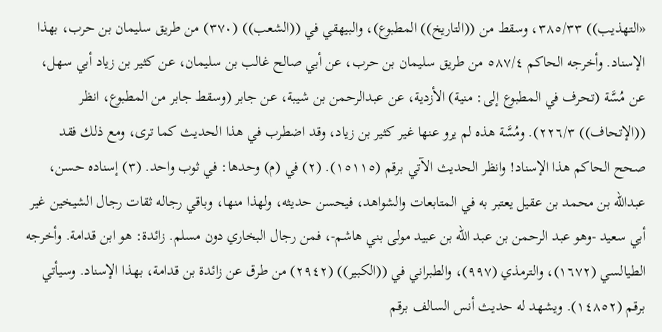«التهذيب)) ٣٨٥/٣٣، وسقط من ((التاريخ)) المطبوع)، والبيهقي في ((الشعب)) (٣٧٠) من طريق سليمان بن حرب، بهذا الإسناد. وأخرجه الحاكم ٥٨٧/٤ من طريق سليمان بن حرب، عن أبي صالح غالب بن سليمان، عن كثير بن زياد أبي سهل، عن مُسَّة (تحرف في المطبوع إلى: منية) الأزدية، عن عبدالرحمن بن شيبة، عن جابر (وسقط جابر من المطبوع، انظر ((الإتحاف)) ٢٢٦/٣). ومُسَّة هذه لم يرو عنها غير كثير بن زياد، وقد اضطرب في هذا الحديث كما ترى، ومع ذلك فقد صحح الحاكم هذا الإسناد! وانظر الحديث الآتي برقم (١٥١١٥). (٢) في (م) وحدها: في ثوب واحد. (٣) إسناده حسن، عبدالله بن محمد بن عقيل يعتبر به في المتابعات والشواهد، فيحسن حديثه، ولهذا منها، وباقي رجاله ثقات رجال الشيخين غير أبي سعيد -وهو عبد الرحمن بن عبد الله بن عبيد مولى بني هاشم-، فمن رجال البخاري دون مسلم. زائدة: هو ابن قدامة. وأخرجه الطيالسي (١٦٧٢)، والترمذي (٩٩٧)، والطبراني في ((الكبير)) (٢٩٤٢) من طرق عن زائدة بن قدامة، بهذا الإسناد. وسیأتي برقم (١٤٨٥٢). ويشهد له حديث أنس السالف برقم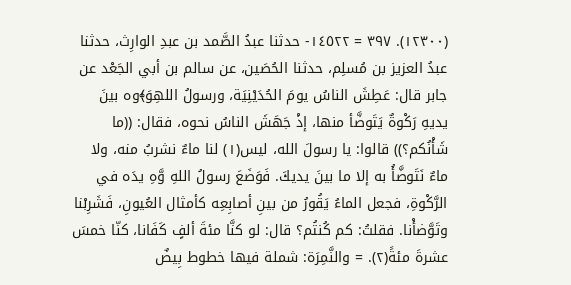(١٢٣٠٠). ٣٩٧ = ١٤٥٢٢- حدثنا عبدُ الصَّمد بن عبدِ الوارِث، حدثنا عبدُ العزيز بن مُسلِم، حدثنا الحُصَين، عن سالم بن أبي الجَعْد عن جابر قال: عَطِشَ الناسُ يومَ الحُدَيْنِيَة، ورسولُ اللهِوَ﴾وه بينَ يديهِ رَكْوةٌ يَتَوضَّأ منها، إذْ جَهَشَ الناسُ نحوه، فقال: ((ما شَأْنُكم؟)) قالوا: يا رسولَ الله، ليس(١) لنا ماءٌ نشربُ منه، ولا ماءٌ نَتَوضَّأُ به إلا ما بينَ يديكَ. فَوَضَعَ رسولُ اللهِ وَّهِ يدَه في الرَّكْوةِ، فجعل الماءُ يَقُورُ من بينِ أصابِعِه كأمثال العُيونِ، فَشَرِبْنا وتَوَّضأْنا. فقلتُ: كم كُنتُم؟ قال: لو كنَّا مئةَ ألفٍ كَفَانا، كنّا خمسَ عشرةَ مئةً(٢). = والنَّمِرَة: شملة فيها خطوط بِيضٌ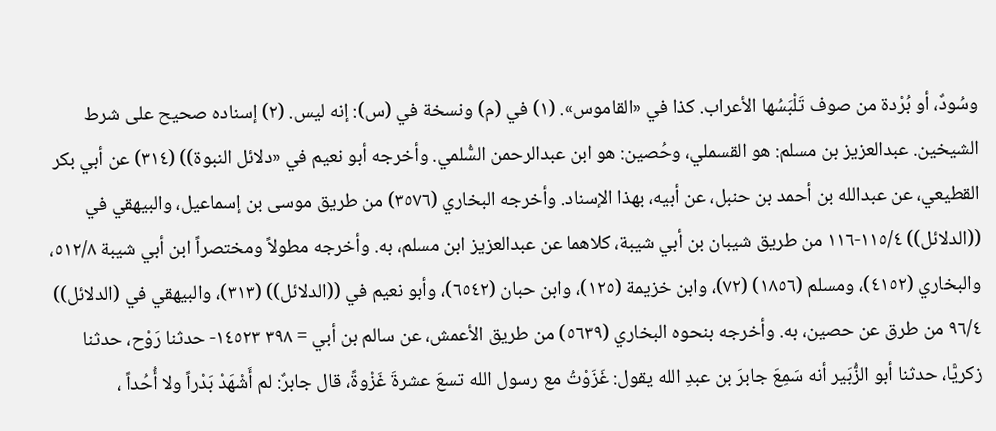وسُودٌ، أو بُرْدة من صوف تَلْبَسُها الأعراب. كذا في «القاموس». (١) في (م) ونسخة في (س): إنه ليس. (٢) إسناده صحيح على شرط الشيخين. عبدالعزيز بن مسلم: هو القسملي، وحُصين: هو ابن عبدالرحمن السُّلمي. وأخرجه أبو نعيم في «دلائل النبوة)) (٣١٤) عن أبي بكر القطيعي، عن عبدالله بن أحمد بن حنبل، عن أبيه، بهذا الإسناد. وأخرجه البخاري (٣٥٧٦) من طريق موسى بن إسماعيل، والبيهقي في ((الدلائل)) ١١٥/٤-١١٦ من طريق شيبان بن أبي شيبة، كلاهما عن عبدالعزيز ابن مسلم، به. وأخرجه مطولاً ومختصراً ابن أبي شيبة ٥١٢/٨، والبخاري (٤١٥٢)، ومسلم (١٨٥٦) (٧٢)، وابن خزيمة (١٢٥)، وابن حبان (٦٥٤٢)، وأبو نعيم في ((الدلائل)) (٣١٣)، والبيهقي في (الدلائل)) ٩٦/٤ من طرق عن حصين، به. وأخرجه بنحوه البخاري (٥٦٣٩) من طريق الأعمش، عن سالم بن أبي = ٣٩٨ ١٤٥٢٣- حدثنا رَوْح، حدثنا زكريًّا، حدثنا أبو الزُّبَير أنه سَمِعَ جابرَ بن عبدِ الله يقول: غَزَوْتُ مع رسول الله تسعَ عشرةَ غَزْوةً، قال جابرٌ: لم أَشْهَدْ بَدْراً ولا أُحُداً ،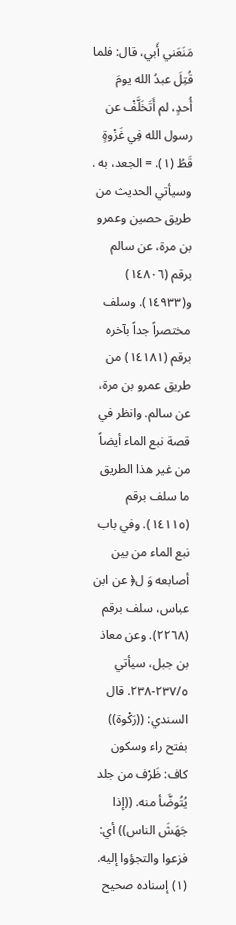مَنَعَني أَبي، قال: فلما قُتِلَ عبدُ الله يومَ أُحدٍ، لم أَتَخَلَّفْ عن رسول الله فِي غَزْوةٍ قَطُ (١). = الجعد، به . وسيأتي الحديث من طريق حصين وعمرو بن مرة، عن سالم برقم (١٤٨٠٦) و(١٤٩٣٣). وسلف مختصراً جداً بآخره برقم (١٤١٨١) من طريق عمرو بن مرة، عن سالم. وانظر في قصة نبع الماء أيضاً من غير هذا الطريق ما سلف برقم (١٤١١٥). وفي باب نبع الماء من بين أصابعه وَ ل﴿ عن ابن عباس، سلف برقم (٢٢٦٨). وعن معاذ بن جبل، سيأتي ٢٣٧/٥-٢٣٨. قال السندي: ((رَكْوة)) بفتح راء وسكون كاف: ظَرْف من جلد يُتُوضَّأ منه. ((إذا جَهَشَ الناس)) أي: فزعوا والتجؤوا إليه. (١) إسناده صحيح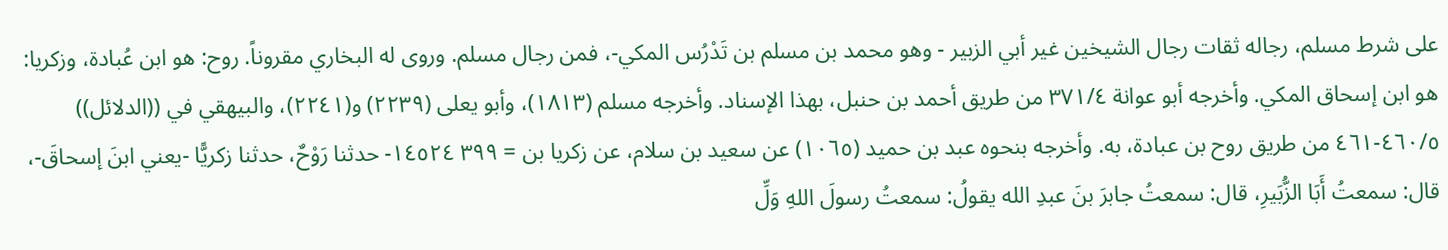على شرط مسلم، رجاله ثقات رجال الشيخين غير أبي الزبير - وهو محمد بن مسلم بن تَدْرُس المكي-، فمن رجال مسلم. وروى له البخاري مقروناً. روح: هو ابن عُبادة، وزكريا: هو ابن إسحاق المكي. وأخرجه أبو عوانة ٣٧١/٤ من طريق أحمد بن حنبل، بهذا الإسناد. وأخرجه مسلم (١٨١٣)، وأبو يعلى (٢٢٣٩) و(٢٢٤١)، والبيهقي في ((الدلائل)) ٤٦٠/٥-٤٦١ من طريق روح بن عبادة، به. وأخرجه بنحوه عبد بن حميد (١٠٦٥) عن سعيد بن سلام، عن زكريا بن = ٣٩٩ ١٤٥٢٤- حدثنا رَوْحٌ، حدثنا زكريًّا -يعني ابنَ إسحاقَ-، قال: سمعتُ أَبَا الزُّبَيرِ، قال: سمعتُ جابرَ بنَ عبدِ الله يقولُ: سمعتُ رسولَ اللهِ وَلِّ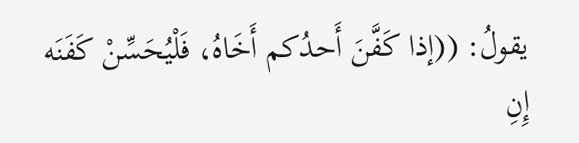يقولُ: ((إذا كَفَّنَ أَحدُكم أَخَاهُ، فَلْيُحَسِّنْ كَفَنَه إِنِ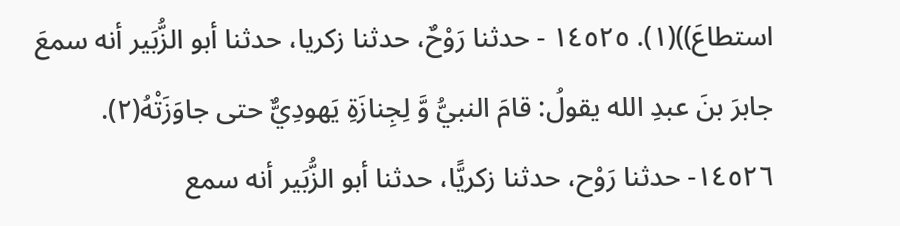استطاعَ))(١). ١٤٥٢٥ - حدثنا رَوْحٌ، حدثنا زكريا، حدثنا أبو الزُّبَير أنه سمعَ جابرَ بنَ عبدِ الله يقولُ: قامَ النبيُّ وَّ لِجِنازَةِ يَهودِيٌّ حتى جاوَزَتْهُ(٢). ١٤٥٢٦- حدثنا رَوْح، حدثنا زكريًّا، حدثنا أبو الزُّبَير أنه سمع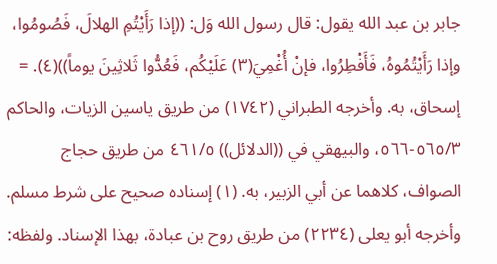جابر بن عبد الله يقول: قال رسول الله وَل: ((إذا رَأَيْتُمِ الهلالَ، فَصُومُوا، وإذا رَأَيْتُمُوهُ، فَأَفْطِرُوا، فإنْ أُغْمِيَ(٣) عَلَيْكُم، فَعُدُّوا ثَلاثِينَ يوماً))(٤). = إسحاق، به. وأخرجه الطبراني (١٧٤٢) من طريق ياسين الزيات، والحاكم ٥٦٥/٣-٥٦٦، والبيهقي في ((الدلائل)) ٤٦١/٥ من طريق حجاج الصواف، كلاهما عن أبي الزبير، به. (١) إسناده صحيح على شرط مسلم. وأخرجه أبو يعلى (٢٢٣٤) من طريق روح بن عبادة، بهذا الإسناد. ولفظه: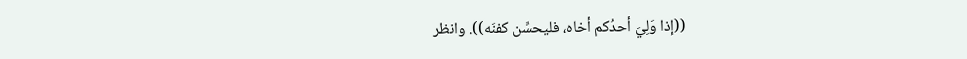((إذا وَلِيَ أحدُكم أخاه، فليحسِّن كفنَه)). وانظر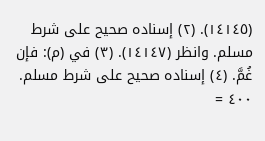(١٤١٤٥). (٢) إسناده صحيح على شرط مسلم. وانظر (١٤١٤٧). (٣) في (م): فإن غُمَّ. (٤) إسناده صحيح على شرط مسلم. ٤٠٠ =